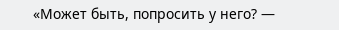«Может быть, попросить у него? —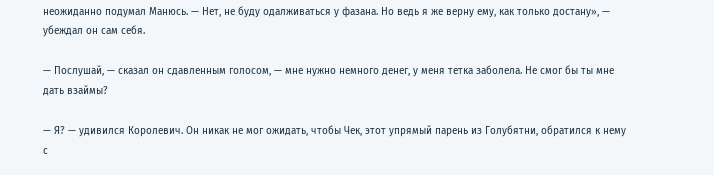неожиданно подумал Манюсь. — Нет, не буду одалживаться у фазана. Но ведь я же верну ему, как только достану», — убеждал он сам себя.

— Послушай, — сказал он сдавленным голосом, — мне нужно немного денег, у меня тетка заболела. Не смог бы ты мне дать взаймы?

— Я? — удивился Королевич. Он никак не мог ожидать, чтобы Чек, этот упрямый парень из Голубятни, обратился к нему с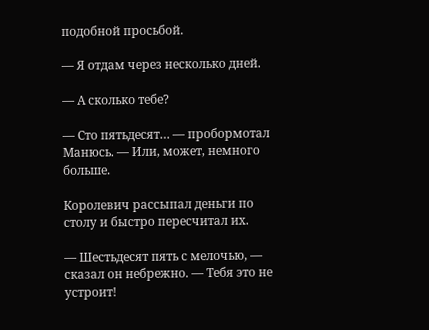подобной просьбой.

— Я отдам через несколько дней.

— А сколько тебе?

— Сто пятьдесят… — пробормотал Манюсь. — Или, может, немного больше.

Королевич рассыпал деньги по столу и быстро пересчитал их.

— Шестьдесят пять с мелочью, — сказал он небрежно. — Тебя это не устроит!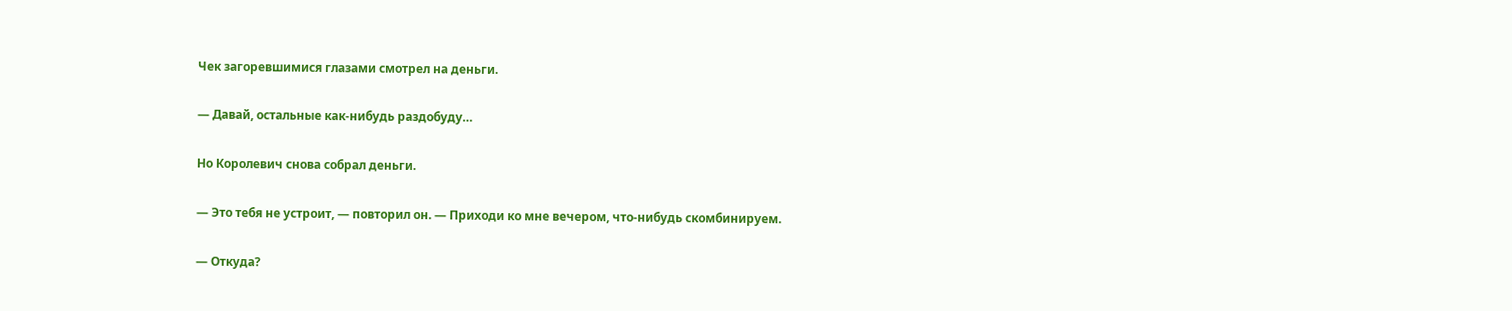Чек загоревшимися глазами смотрел на деньги.

— Давай, остальные как-нибудь раздобуду…

Но Королевич снова собрал деньги.

— Это тебя не устроит, — повторил он. — Приходи ко мне вечером, что-нибудь скомбинируем.

— Откуда?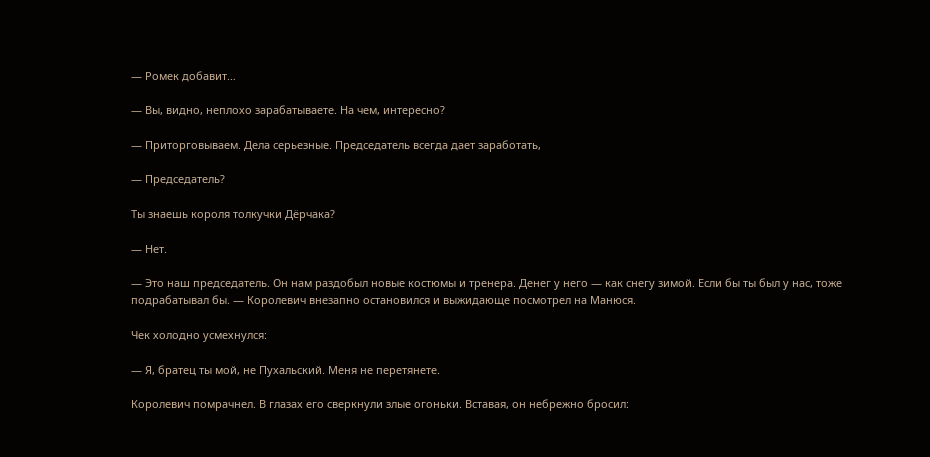— Ромек добавит…

— Вы, видно, неплохо зарабатываете. На чем, интересно?

— Приторговываем. Дела серьезные. Председатель всегда дает заработать,

— Председатель?

Ты знаешь короля толкучки Дёрчака?

— Нет.

— Это наш председатель. Он нам раздобыл новые костюмы и тренера. Денег у него — как снегу зимой. Если бы ты был у нас, тоже подрабатывал бы. — Королевич внезапно остановился и выжидающе посмотрел на Манюся.

Чек холодно усмехнулся:

— Я, братец ты мой, не Пухальский. Меня не перетянете.

Королевич помрачнел. В глазах его сверкнули злые огоньки. Вставая, он небрежно бросил: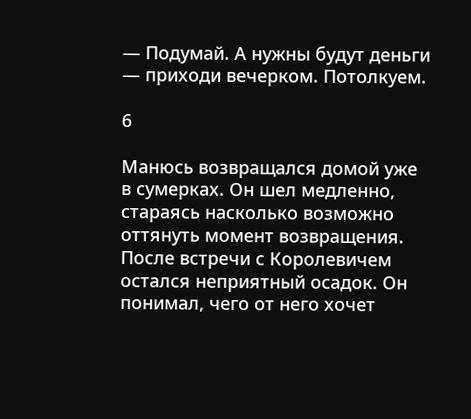— Подумай. А нужны будут деньги — приходи вечерком. Потолкуем.

6

Манюсь возвращался домой уже в сумерках. Он шел медленно, стараясь насколько возможно оттянуть момент возвращения. После встречи с Королевичем остался неприятный осадок. Он понимал, чего от него хочет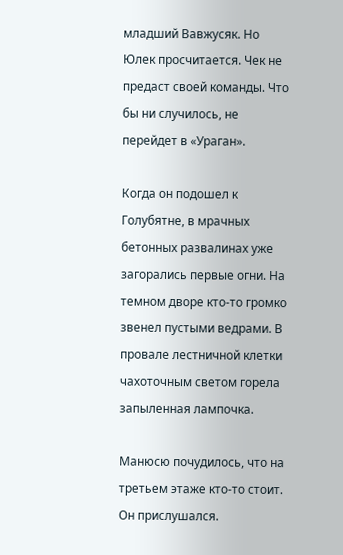младший Вавжусяк. Но Юлек просчитается. Чек не предаст своей команды. Что бы ни случилось, не перейдет в «Ураган».

Когда он подошел к Голубятне, в мрачных бетонных развалинах уже загорались первые огни. На темном дворе кто-то громко звенел пустыми ведрами. В провале лестничной клетки чахоточным светом горела запыленная лампочка.

Манюсю почудилось, что на третьем этаже кто-то стоит. Он прислушался.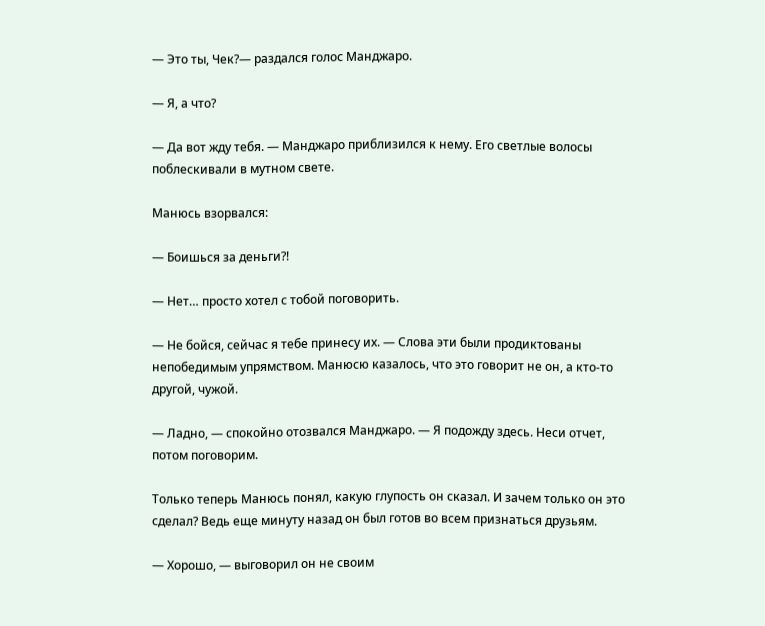— Это ты, Чек?— раздался голос Манджаро.

— Я, а что?

— Да вот жду тебя. — Манджаро приблизился к нему. Его светлые волосы поблескивали в мутном свете.

Манюсь взорвался:

— Боишься за деньги?!

— Нет… просто хотел с тобой поговорить.

— Не бойся, сейчас я тебе принесу их. — Слова эти были продиктованы непобедимым упрямством. Манюсю казалось, что это говорит не он, а кто-то другой, чужой.

— Ладно, — спокойно отозвался Манджаро. — Я подожду здесь. Неси отчет, потом поговорим.

Только теперь Манюсь понял, какую глупость он сказал. И зачем только он это сделал? Ведь еще минуту назад он был готов во всем признаться друзьям.

— Хорошо, — выговорил он не своим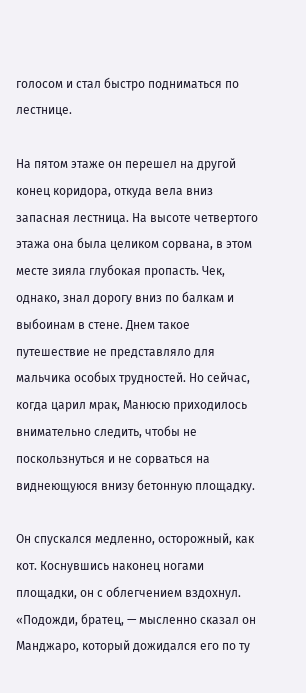голосом и стал быстро подниматься по лестнице.

На пятом этаже он перешел на другой конец коридора, откуда вела вниз запасная лестница. На высоте четвертого этажа она была целиком сорвана, в этом месте зияла глубокая пропасть. Чек, однако, знал дорогу вниз по балкам и выбоинам в стене. Днем такое путешествие не представляло для мальчика особых трудностей. Но сейчас, когда царил мрак, Манюсю приходилось внимательно следить, чтобы не поскользнуться и не сорваться на виднеющуюся внизу бетонную площадку.

Он спускался медленно, осторожный, как кот. Коснувшись наконец ногами площадки, он с облегчением вздохнул. «Подожди, братец, — мысленно сказал он Манджаро, который дожидался его по ту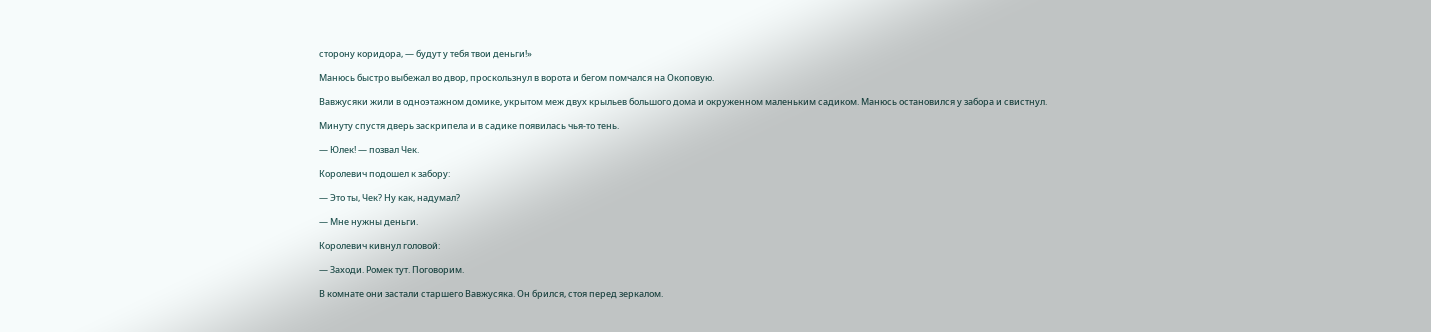сторону коридора, — будут у тебя твои деньги!»

Манюсь быстро выбежал во двор, проскользнул в ворота и бегом помчался на Окоповую.

Вавжусяки жили в одноэтажном домике, укрытом меж двух крыльев большого дома и окруженном маленьким садиком. Манюсь остановился у забора и свистнул.

Минуту спустя дверь заскрипела и в садике появилась чья-то тень.

— Юлек! — позвал Чек.

Королевич подошел к забору:

— Это ты, Чек? Ну как, надумал?

— Мне нужны деньги.

Королевич кивнул головой:

— Заходи. Ромек тут. Поговорим.

В комнате они застали старшего Вавжусяка. Он брился, стоя перед зеркалом.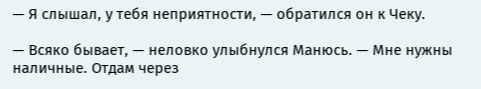— Я слышал, у тебя неприятности, — обратился он к Чеку.

— Всяко бывает, — неловко улыбнулся Манюсь. — Мне нужны наличные. Отдам через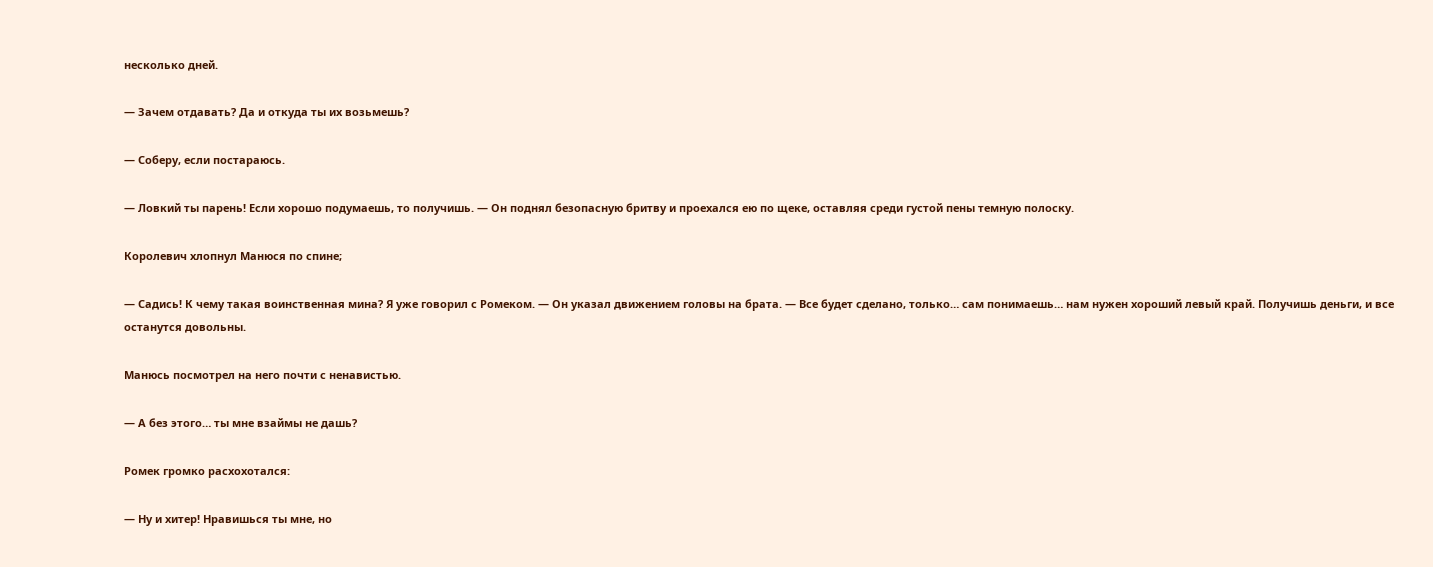несколько дней.

— Зачем отдавать? Да и откуда ты их возьмешь?

— Соберу, если постараюсь.

— Ловкий ты парень! Если хорошо подумаешь, то получишь. — Он поднял безопасную бритву и проехался ею по щеке, оставляя среди густой пены темную полоску.

Королевич хлопнул Манюся по спине;

— Садись! К чему такая воинственная мина? Я уже говорил с Ромеком. — Он указал движением головы на брата. — Все будет сделано, только… сам понимаешь… нам нужен хороший левый край. Получишь деньги, и все останутся довольны.

Манюсь посмотрел на него почти с ненавистью.

— А без этого… ты мне взаймы не дашь?

Ромек громко расхохотался:

— Ну и хитер! Нравишься ты мне, но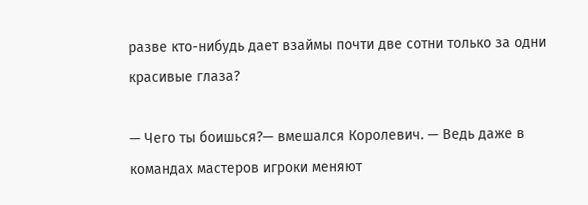разве кто-нибудь дает взаймы почти две сотни только за одни красивые глаза?

— Чего ты боишься?— вмешался Королевич. — Ведь даже в командах мастеров игроки меняют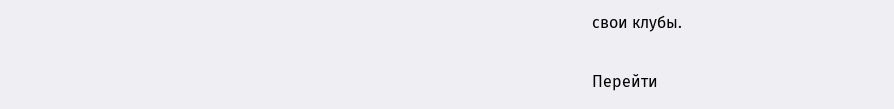свои клубы.

Перейти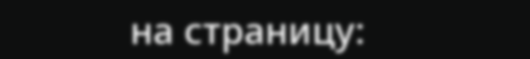на страницу: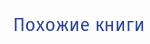Похожие книги